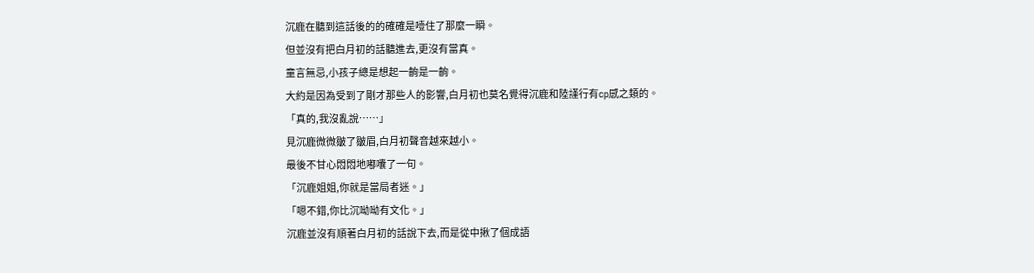沉鹿在聽到這話後的的確確是噎住了那麼一瞬。
但並沒有把白月初的話聽進去,更沒有當真。
童言無忌,小孩子總是想起一齣是一齣。
大約是因為受到了剛才那些人的影響,白月初也莫名覺得沉鹿和陸謹行有cp感之類的。
「真的,我沒亂說……」
見沉鹿微微皺了皺眉,白月初聲音越來越小。
最後不甘心悶悶地嘟囔了一句。
「沉鹿姐姐,你就是當局者迷。」
「嗯不錯,你比沉呦呦有文化。」
沉鹿並沒有順著白月初的話說下去,而是從中揪了個成語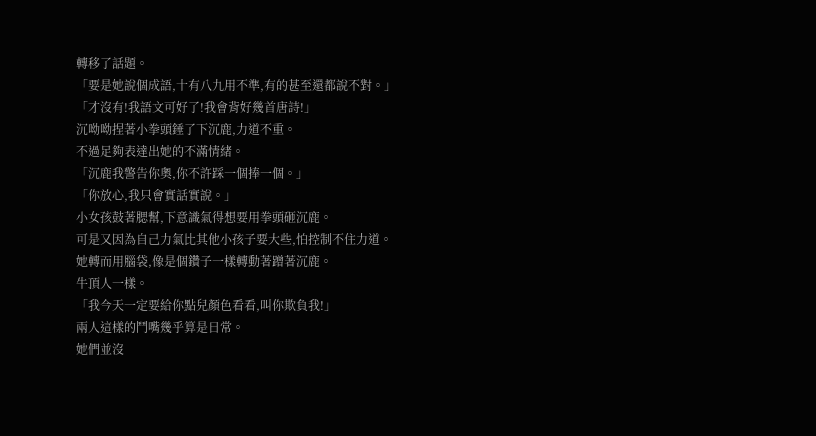轉移了話題。
「要是她說個成語,十有八九用不準,有的甚至還都說不對。」
「才沒有!我語文可好了!我會背好幾首唐詩!」
沉呦呦捏著小拳頭錘了下沉鹿,力道不重。
不過足夠表達出她的不滿情緒。
「沉鹿我警告你奧,你不許踩一個捧一個。」
「你放心,我只會實話實說。」
小女孩鼓著腮幫,下意識氣得想要用拳頭砸沉鹿。
可是又因為自己力氣比其他小孩子要大些,怕控制不住力道。
她轉而用腦袋,像是個鑽子一樣轉動著蹭著沉鹿。
牛頂人一樣。
「我今天一定要給你點兒顏色看看,叫你欺負我!」
兩人這樣的鬥嘴幾乎算是日常。
她們並沒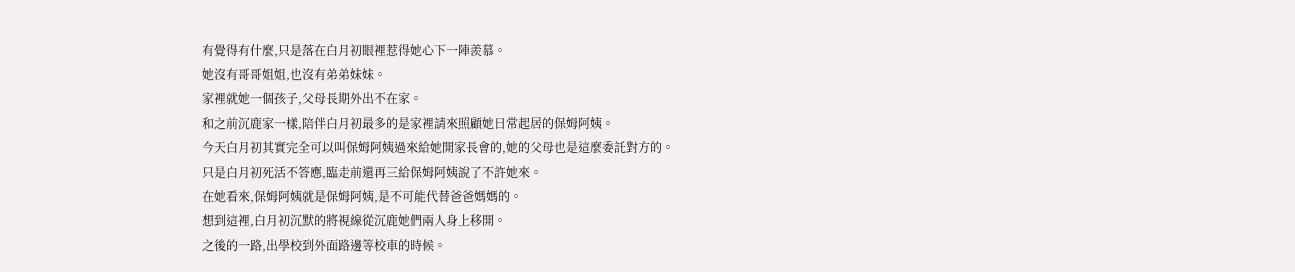有覺得有什麼,只是落在白月初眼裡惹得她心下一陣羨慕。
她沒有哥哥姐姐,也沒有弟弟妹妹。
家裡就她一個孩子,父母長期外出不在家。
和之前沉鹿家一樣,陪伴白月初最多的是家裡請來照顧她日常起居的保姆阿姨。
今天白月初其實完全可以叫保姆阿姨過來給她開家長會的,她的父母也是這麼委託對方的。
只是白月初死活不答應,臨走前還再三給保姆阿姨說了不許她來。
在她看來,保姆阿姨就是保姆阿姨,是不可能代替爸爸媽媽的。
想到這裡,白月初沉默的將視線從沉鹿她們兩人身上移開。
之後的一路,出學校到外面路邊等校車的時候。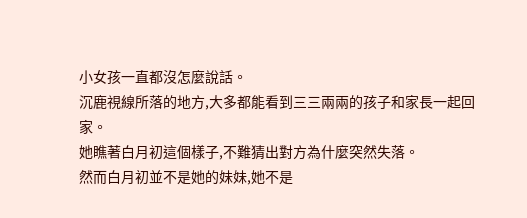小女孩一直都沒怎麼說話。
沉鹿視線所落的地方,大多都能看到三三兩兩的孩子和家長一起回家。
她瞧著白月初這個樣子,不難猜出對方為什麼突然失落。
然而白月初並不是她的妹妹,她不是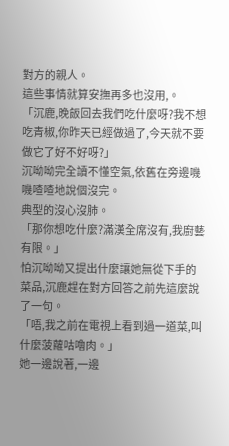對方的親人。
這些事情就算安撫再多也沒用,。
「沉鹿,晚飯回去我們吃什麼呀?我不想吃青椒,你昨天已經做過了,今天就不要做它了好不好呀?」
沉呦呦完全讀不懂空氣,依舊在旁邊嘰嘰喳喳地說個沒完。
典型的沒心沒肺。
「那你想吃什麼?滿漢全席沒有,我廚藝有限。」
怕沉呦呦又提出什麼讓她無從下手的菜品,沉鹿趕在對方回答之前先這麼說了一句。
「唔,我之前在電視上看到過一道菜,叫什麼菠蘿咕嚕肉。」
她一邊說著,一邊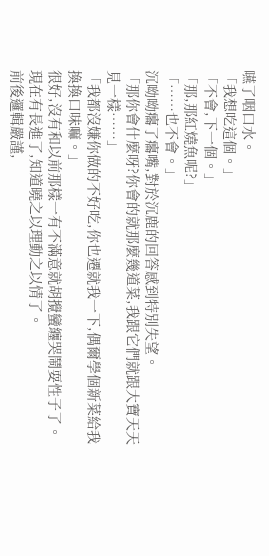嚥了咽口水。
「我想吃這個。」
「不會,下一個。」
「那,那紅燒魚呢?」
「……也不會。」
沉呦呦癟了癟嘴,對於沉鹿的回答感到特別失望。
「那你會什麼呀?你會的就那麼幾道菜,我跟它們就跟大寶天天見一樣……」
「我都沒嫌你做的不好吃,你也遷就我一下,偶爾學個新菜給我換換口味嘛。」
很好,沒有和以前那樣一有不滿意就胡攪蠻纏哭鬧耍性子了。
現在有長進了,知道曉之以理動之以情了。
前後邏輯嚴謹,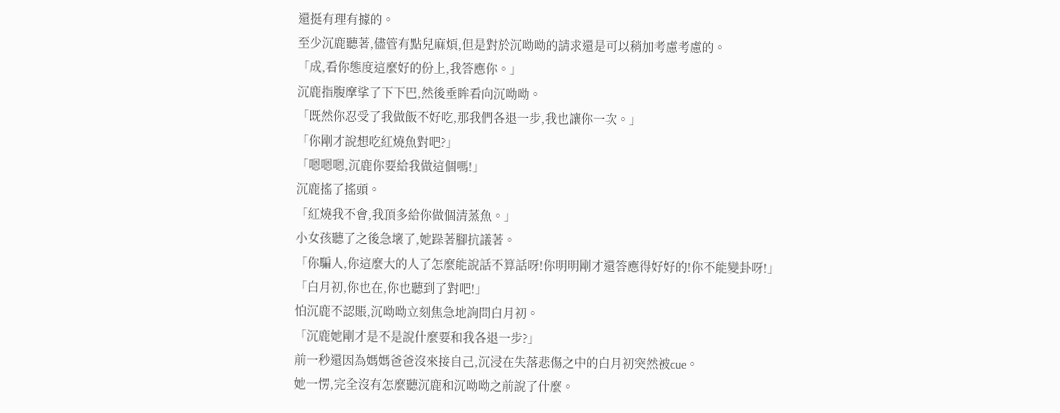還挺有理有據的。
至少沉鹿聽著,儘管有點兒麻煩,但是對於沉呦呦的請求還是可以稍加考慮考慮的。
「成,看你態度這麼好的份上,我答應你。」
沉鹿指腹摩挲了下下巴,然後垂眸看向沉呦呦。
「既然你忍受了我做飯不好吃,那我們各退一步,我也讓你一次。」
「你剛才說想吃紅燒魚對吧?」
「嗯嗯嗯,沉鹿你要給我做這個嗎!」
沉鹿搖了搖頭。
「紅燒我不會,我頂多給你做個清蒸魚。」
小女孩聽了之後急壞了,她跺著腳抗議著。
「你騙人,你這麼大的人了怎麼能說話不算話呀!你明明剛才還答應得好好的!你不能變卦呀!」
「白月初,你也在,你也聽到了對吧!」
怕沉鹿不認賬,沉呦呦立刻焦急地詢問白月初。
「沉鹿她剛才是不是說什麼要和我各退一步?」
前一秒還因為媽媽爸爸沒來接自己,沉浸在失落悲傷之中的白月初突然被cue。
她一愣,完全沒有怎麼聽沉鹿和沉呦呦之前說了什麼。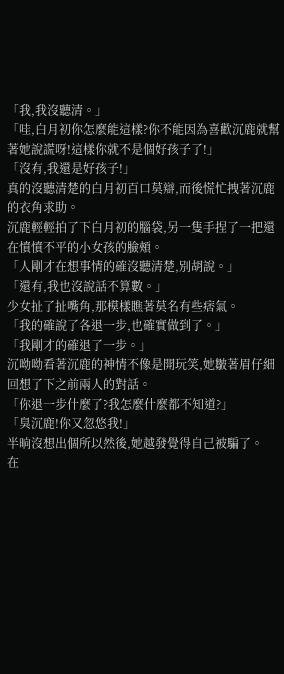「我,我沒聽清。」
「哇,白月初你怎麼能這樣?你不能因為喜歡沉鹿就幫著她說謊呀!這樣你就不是個好孩子了!」
「沒有,我還是好孩子!」
真的沒聽清楚的白月初百口莫辯,而後慌忙拽著沉鹿的衣角求助。
沉鹿輕輕拍了下白月初的腦袋,另一隻手捏了一把還在憤憤不平的小女孩的臉頰。
「人剛才在想事情的確沒聽清楚,別胡說。」
「還有,我也沒說話不算數。」
少女扯了扯嘴角,那模樣瞧著莫名有些痞氣。
「我的確說了各退一步,也確實做到了。」
「我剛才的確退了一步。」
沉呦呦看著沉鹿的神情不像是開玩笑,她皺著眉仔細回想了下之前兩人的對話。
「你退一步什麼了?我怎麼什麼都不知道?」
「臭沉鹿!你又忽悠我!」
半晌沒想出個所以然後,她越發覺得自己被騙了。
在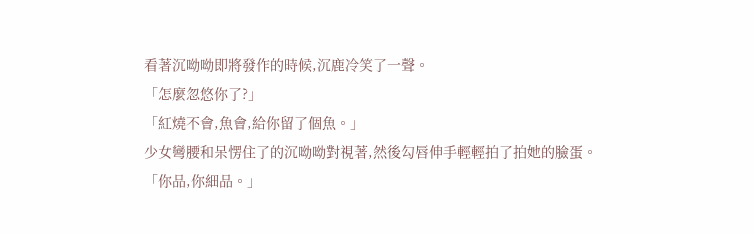看著沉呦呦即將發作的時候,沉鹿冷笑了一聲。
「怎麼忽悠你了?」
「紅燒不會,魚會,給你留了個魚。」
少女彎腰和呆愣住了的沉呦呦對視著,然後勾唇伸手輕輕拍了拍她的臉蛋。
「你品,你細品。」